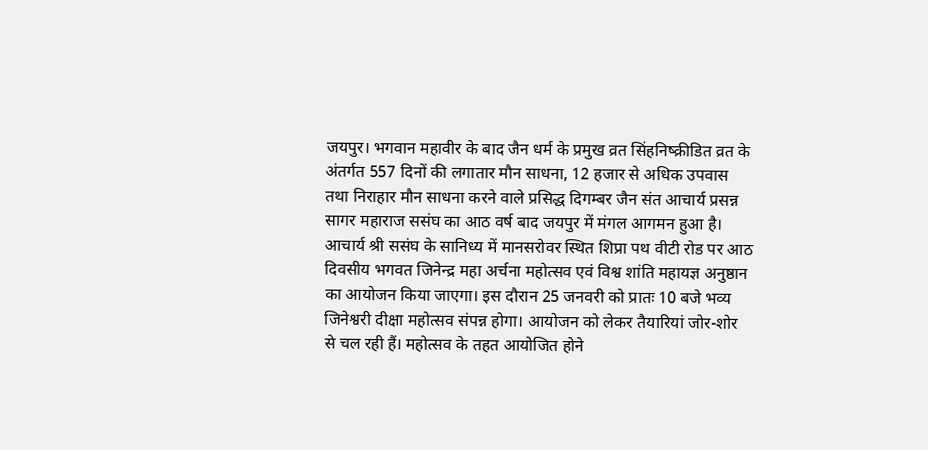जयपुर। भगवान महावीर के बाद जैन धर्म के प्रमुख व्रत सिंहनिष्क्रीडित व्रत के अंतर्गत 557 दिनों की लगातार मौन साधना, 12 हजार से अधिक उपवास तथा निराहार मौन साधना करने वाले प्रसिद्ध दिगम्बर जैन संत आचार्य प्रसन्न सागर महाराज ससंघ का आठ वर्ष बाद जयपुर में मंगल आगमन हुआ है।
आचार्य श्री ससंघ के सानिध्य में मानसरोवर स्थित शिप्रा पथ वीटी रोड पर आठ दिवसीय भगवत जिनेन्द्र महा अर्चना महोत्सव एवं विश्व शांति महायज्ञ अनुष्ठान का आयोजन किया जाएगा। इस दौरान 25 जनवरी को प्रातः 10 बजे भव्य जिनेश्वरी दीक्षा महोत्सव संपन्न होगा। आयोजन को लेकर तैयारियां जोर-शोर से चल रही हैं। महोत्सव के तहत आयोजित होने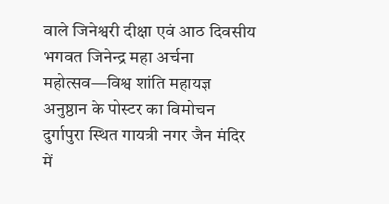वाले जिनेश्वरी दीक्षा एवं आठ दिवसीय भगवत जिनेन्द्र महा अर्चना महोत्सव—विश्व शांति महायज्ञ अनुष्ठान के पोस्टर का विमोचन दुर्गापुरा स्थित गायत्री नगर जैन मंदिर में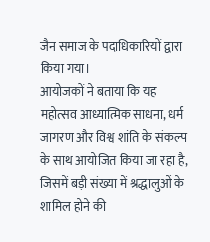जैन समाज के पदाधिकारियों द्वारा किया गया।
आयोजकों ने बताया कि यह महोत्सव आध्यात्मिक साधना, धर्म जागरण और विश्व शांति के संकल्प के साथ आयोजित किया जा रहा है, जिसमें बड़ी संख्या में श्रद्धालुओं के शामिल होने की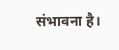संभावना है।